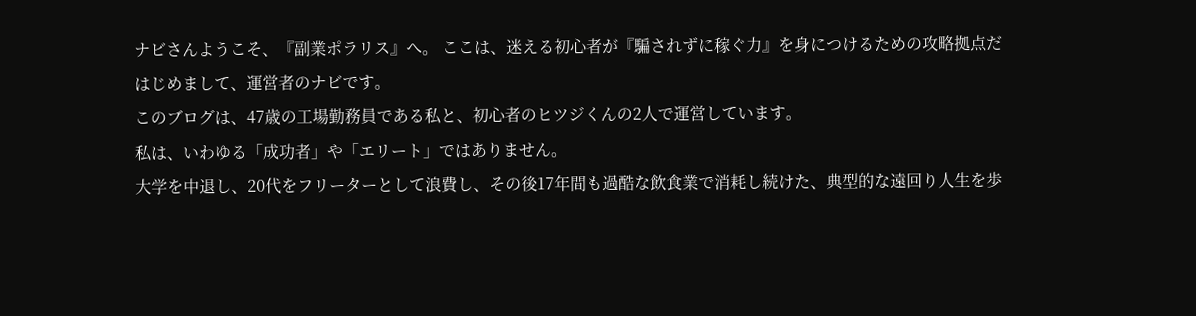ナビさんようこそ、『副業ポラリス』へ。 ここは、迷える初心者が『騙されずに稼ぐ力』を身につけるための攻略拠点だ
はじめまして、運営者のナビです。
このブログは、47歳の工場勤務員である私と、初心者のヒツジくんの2人で運営しています。
私は、いわゆる「成功者」や「エリート」ではありません。
大学を中退し、20代をフリーターとして浪費し、その後17年間も過酷な飲食業で消耗し続けた、典型的な遠回り人生を歩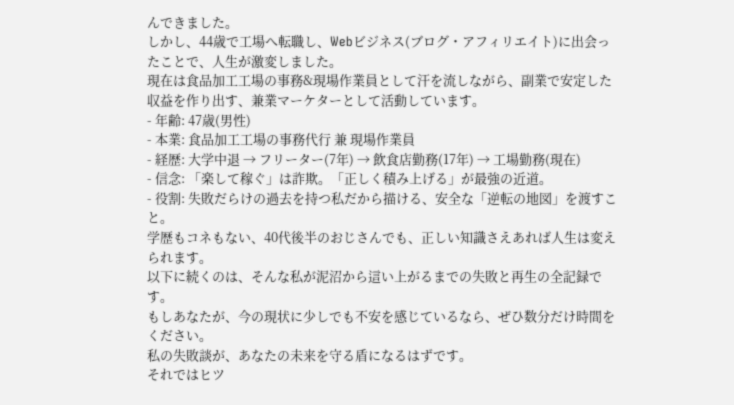んできました。
しかし、44歳で工場へ転職し、Webビジネス(ブログ・アフィリエイト)に出会ったことで、人生が激変しました。
現在は食品加工工場の事務&現場作業員として汗を流しながら、副業で安定した収益を作り出す、兼業マーケターとして活動しています。
- 年齢: 47歳(男性)
- 本業: 食品加工工場の事務代行 兼 現場作業員
- 経歴: 大学中退 → フリーター(7年) → 飲食店勤務(17年) → 工場勤務(現在)
- 信念: 「楽して稼ぐ」は詐欺。「正しく積み上げる」が最強の近道。
- 役割: 失敗だらけの過去を持つ私だから描ける、安全な「逆転の地図」を渡すこと。
学歴もコネもない、40代後半のおじさんでも、正しい知識さえあれば人生は変えられます。
以下に続くのは、そんな私が泥沼から這い上がるまでの失敗と再生の全記録です。
もしあなたが、今の現状に少しでも不安を感じているなら、ぜひ数分だけ時間をください。
私の失敗談が、あなたの未来を守る盾になるはずです。
それではヒツ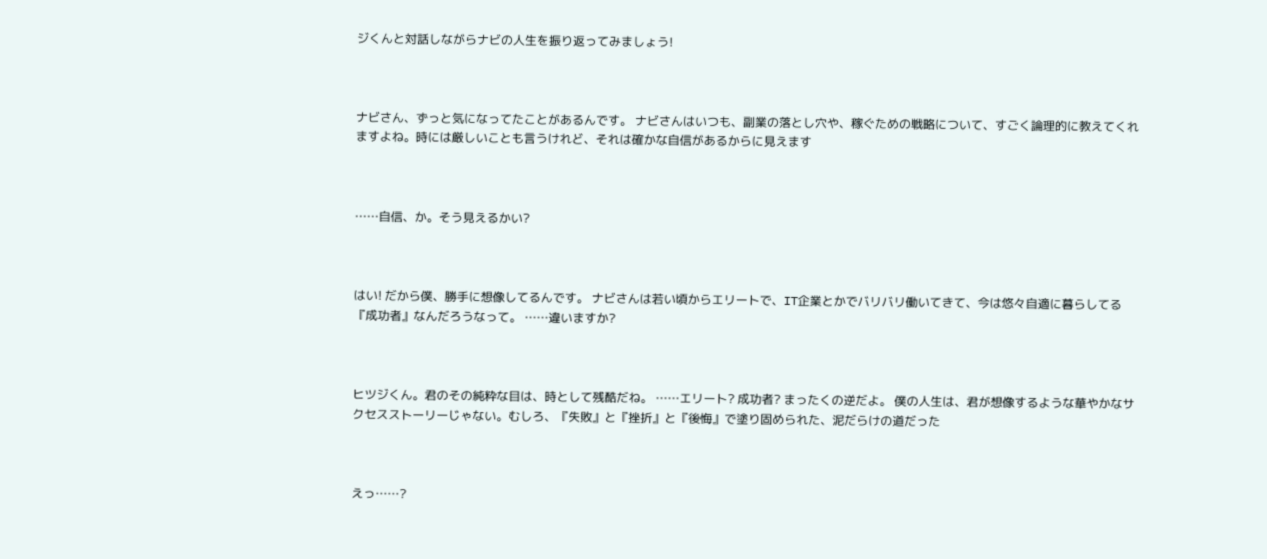ジくんと対話しながらナビの人生を振り返ってみましょう!



ナビさん、ずっと気になってたことがあるんです。 ナビさんはいつも、副業の落とし穴や、稼ぐための戦略について、すごく論理的に教えてくれますよね。時には厳しいことも言うけれど、それは確かな自信があるからに見えます



……自信、か。そう見えるかい?



はい! だから僕、勝手に想像してるんです。 ナビさんは若い頃からエリートで、IT企業とかでバリバリ働いてきて、今は悠々自適に暮らしてる『成功者』なんだろうなって。 ……違いますか?



ヒツジくん。君のその純粋な目は、時として残酷だね。 ……エリート? 成功者? まったくの逆だよ。 僕の人生は、君が想像するような華やかなサクセスストーリーじゃない。むしろ、『失敗』と『挫折』と『後悔』で塗り固められた、泥だらけの道だった



えっ……?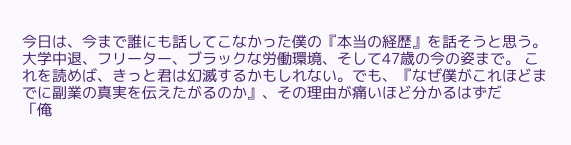今日は、今まで誰にも話してこなかった僕の『本当の経歴』を話そうと思う。 大学中退、フリーター、ブラックな労働環境、そして47歳の今の姿まで。 これを読めば、きっと君は幻滅するかもしれない。でも、『なぜ僕がこれほどまでに副業の真実を伝えたがるのか』、その理由が痛いほど分かるはずだ
「俺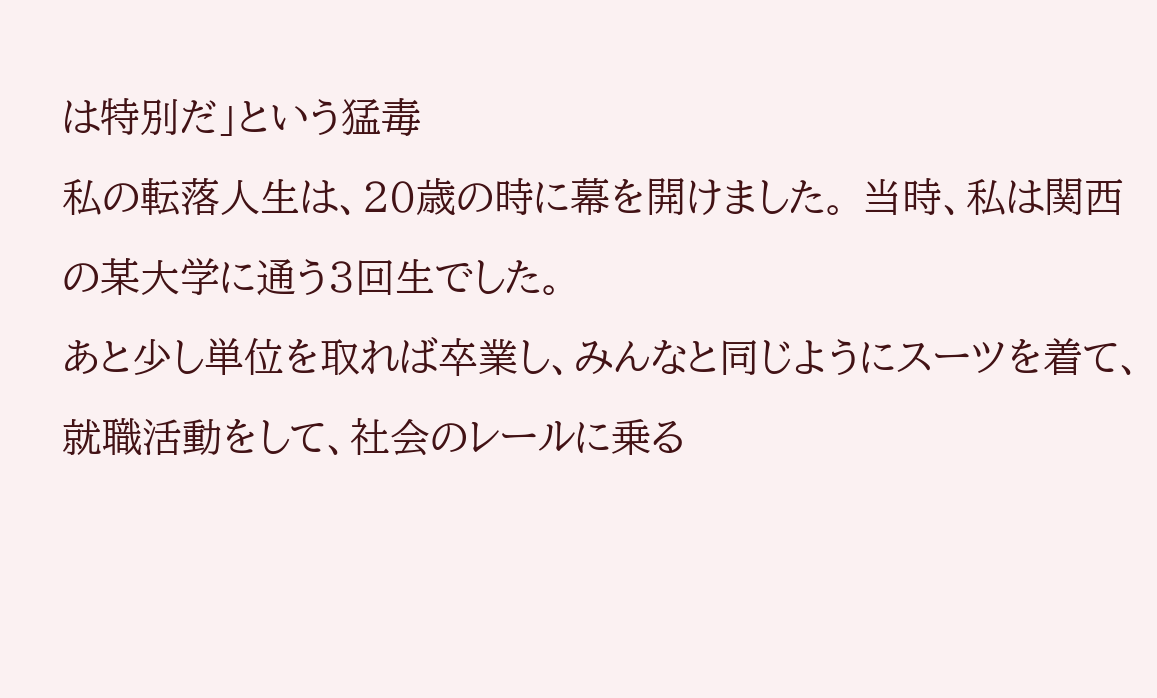は特別だ」という猛毒
私の転落人生は、20歳の時に幕を開けました。 当時、私は関西の某大学に通う3回生でした。
あと少し単位を取れば卒業し、みんなと同じようにスーツを着て、就職活動をして、社会のレールに乗る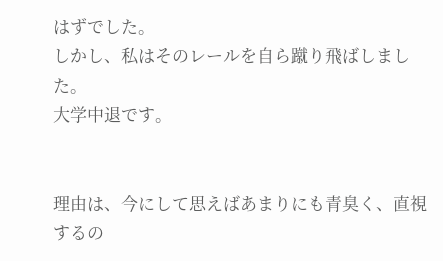はずでした。
しかし、私はそのレールを自ら蹴り飛ばしました。
大学中退です。


理由は、今にして思えばあまりにも青臭く、直視するの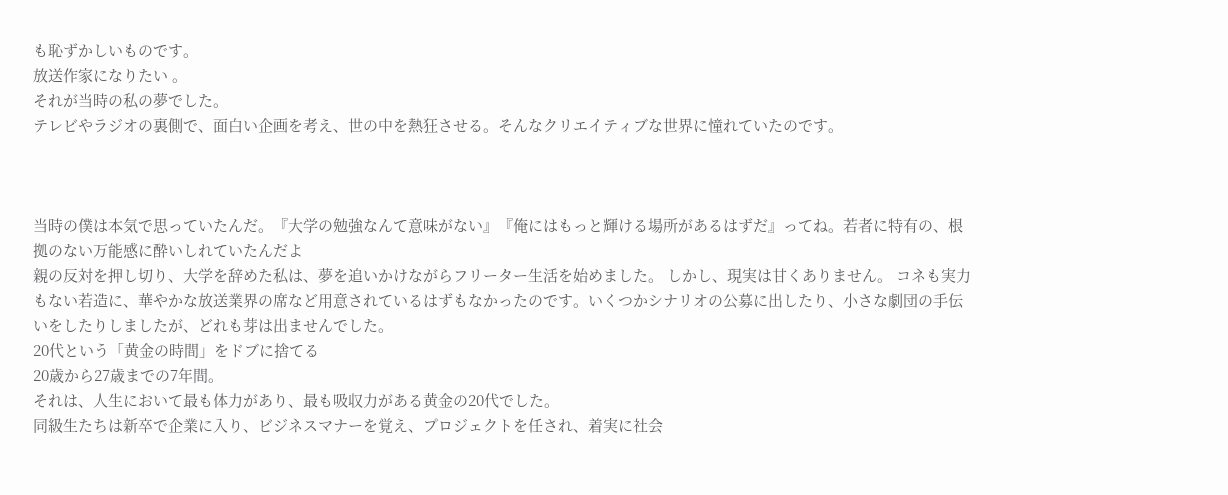も恥ずかしいものです。
放送作家になりたい 。
それが当時の私の夢でした。
テレビやラジオの裏側で、面白い企画を考え、世の中を熱狂させる。そんなクリエイティブな世界に憧れていたのです。



当時の僕は本気で思っていたんだ。『大学の勉強なんて意味がない』『俺にはもっと輝ける場所があるはずだ』ってね。若者に特有の、根拠のない万能感に酔いしれていたんだよ
親の反対を押し切り、大学を辞めた私は、夢を追いかけながらフリーター生活を始めました。 しかし、現実は甘くありません。 コネも実力もない若造に、華やかな放送業界の席など用意されているはずもなかったのです。いくつかシナリオの公募に出したり、小さな劇団の手伝いをしたりしましたが、どれも芽は出ませんでした。
20代という「黄金の時間」をドブに捨てる
20歳から27歳までの7年間。
それは、人生において最も体力があり、最も吸収力がある黄金の20代でした。
同級生たちは新卒で企業に入り、ビジネスマナーを覚え、プロジェクトを任され、着実に社会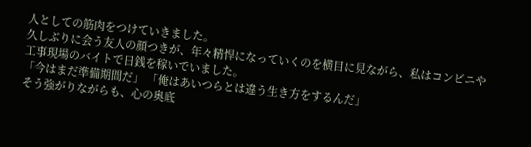人としての筋肉をつけていきました。
久しぶりに会う友人の顔つきが、年々精悍になっていくのを横目に見ながら、私はコンビニや工事現場のバイトで日銭を稼いでいました。
「今はまだ準備期間だ」 「俺はあいつらとは違う生き方をするんだ」
そう強がりながらも、心の奥底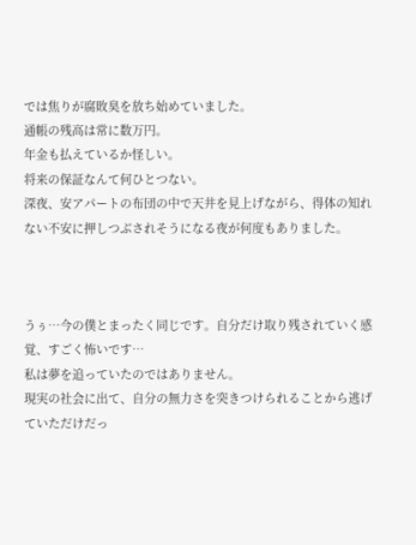では焦りが腐敗臭を放ち始めていました。
通帳の残高は常に数万円。
年金も払えているか怪しい。
将来の保証なんて何ひとつない。
深夜、安アパートの布団の中で天井を見上げながら、得体の知れない不安に押しつぶされそうになる夜が何度もありました。



うぅ…今の僕とまったく同じです。自分だけ取り残されていく感覚、すごく怖いです…
私は夢を追っていたのではありません。
現実の社会に出て、自分の無力さを突きつけられることから逃げていただけだっ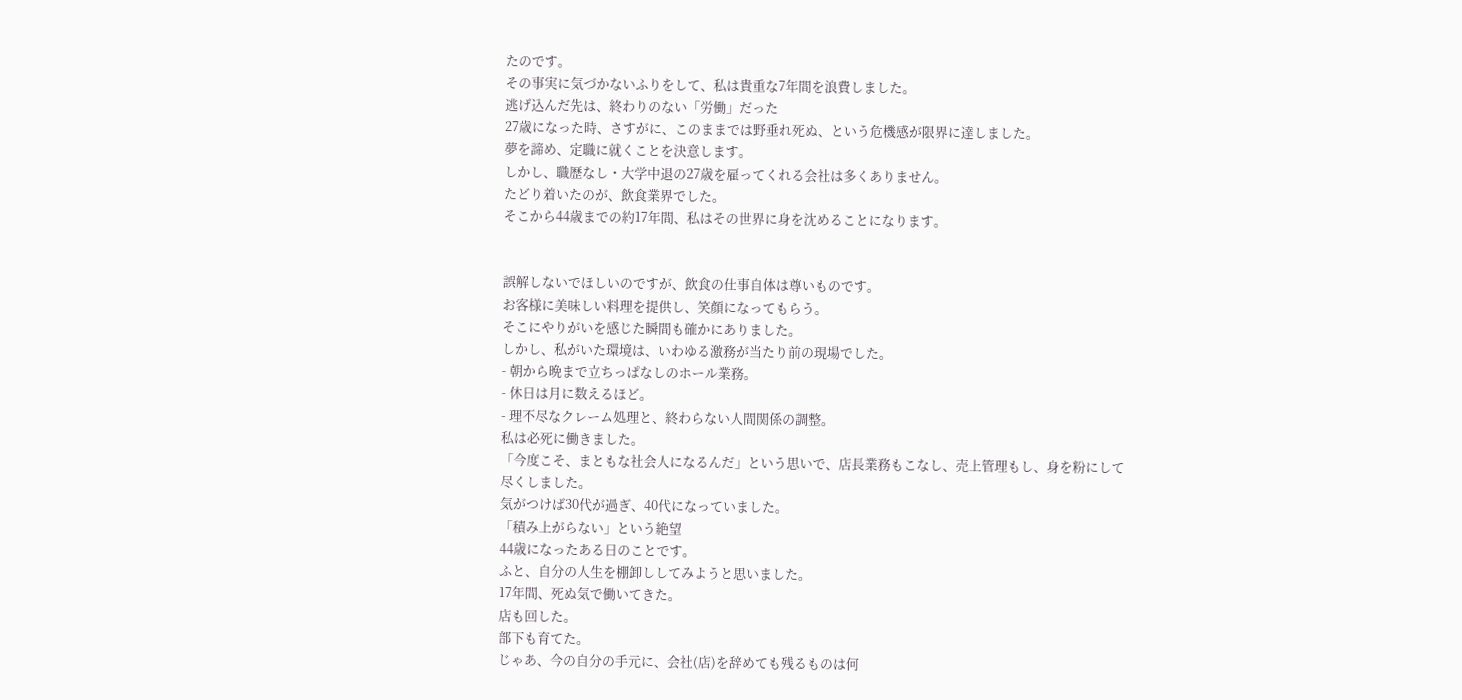たのです。
その事実に気づかないふりをして、私は貴重な7年間を浪費しました。
逃げ込んだ先は、終わりのない「労働」だった
27歳になった時、さすがに、このままでは野垂れ死ぬ、という危機感が限界に達しました。
夢を諦め、定職に就くことを決意します。
しかし、職歴なし・大学中退の27歳を雇ってくれる会社は多くありません。
たどり着いたのが、飲食業界でした。
そこから44歳までの約17年間、私はその世界に身を沈めることになります。


誤解しないでほしいのですが、飲食の仕事自体は尊いものです。
お客様に美味しい料理を提供し、笑顔になってもらう。
そこにやりがいを感じた瞬間も確かにありました。
しかし、私がいた環境は、いわゆる激務が当たり前の現場でした。
- 朝から晩まで立ちっぱなしのホール業務。
- 休日は月に数えるほど。
- 理不尽なクレーム処理と、終わらない人間関係の調整。
私は必死に働きました。
「今度こそ、まともな社会人になるんだ」という思いで、店長業務もこなし、売上管理もし、身を粉にして尽くしました。
気がつけば30代が過ぎ、40代になっていました。
「積み上がらない」という絶望
44歳になったある日のことです。
ふと、自分の人生を棚卸ししてみようと思いました。
17年間、死ぬ気で働いてきた。
店も回した。
部下も育てた。
じゃあ、今の自分の手元に、会社(店)を辞めても残るものは何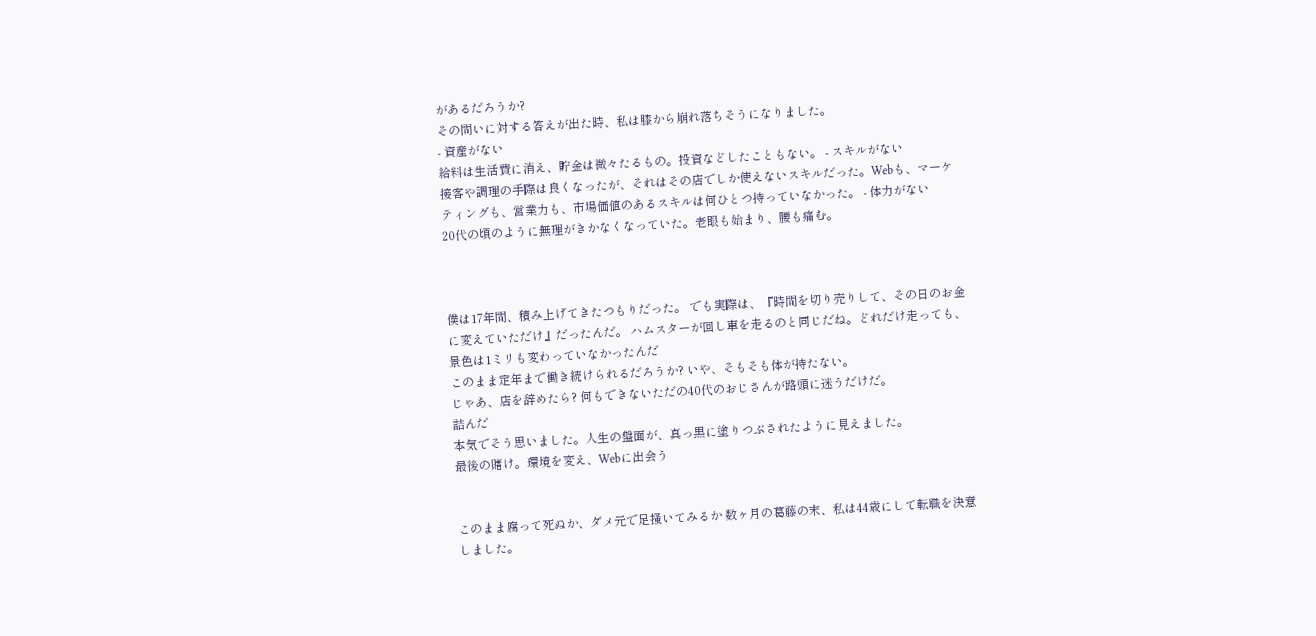があるだろうか?
その問いに対する答えが出た時、私は膝から崩れ落ちそうになりました。
- 資産がない
給料は生活費に消え、貯金は微々たるもの。投資などしたこともない。 - スキルがない
接客や調理の手際は良くなったが、それはその店でしか使えないスキルだった。Webも、マーケティングも、営業力も、市場価値のあるスキルは何ひとつ持っていなかった。 - 体力がない
20代の頃のように無理がきかなくなっていた。老眼も始まり、腰も痛む。



僕は17年間、積み上げてきたつもりだった。 でも実際は、『時間を切り売りして、その日のお金に変えていただけ』だったんだ。 ハムスターが回し車を走るのと同じだね。どれだけ走っても、景色は1ミリも変わっていなかったんだ
このまま定年まで働き続けられるだろうか? いや、そもそも体が持たない。
じゃあ、店を辞めたら? 何もできないただの40代のおじさんが路頭に迷うだけだ。
詰んだ
本気でそう思いました。人生の盤面が、真っ黒に塗りつぶされたように見えました。
最後の賭け。環境を変え、Webに出会う


このまま腐って死ぬか、ダメ元で足掻いてみるか 数ヶ月の葛藤の末、私は44歳にして転職を決意しました。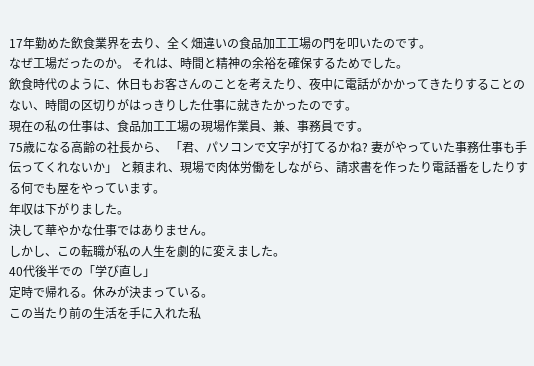17年勤めた飲食業界を去り、全く畑違いの食品加工工場の門を叩いたのです。
なぜ工場だったのか。 それは、時間と精神の余裕を確保するためでした。
飲食時代のように、休日もお客さんのことを考えたり、夜中に電話がかかってきたりすることのない、時間の区切りがはっきりした仕事に就きたかったのです。
現在の私の仕事は、食品加工工場の現場作業員、兼、事務員です。
75歳になる高齢の社長から、 「君、パソコンで文字が打てるかね? 妻がやっていた事務仕事も手伝ってくれないか」 と頼まれ、現場で肉体労働をしながら、請求書を作ったり電話番をしたりする何でも屋をやっています。
年収は下がりました。
決して華やかな仕事ではありません。
しかし、この転職が私の人生を劇的に変えました。
40代後半での「学び直し」
定時で帰れる。休みが決まっている。
この当たり前の生活を手に入れた私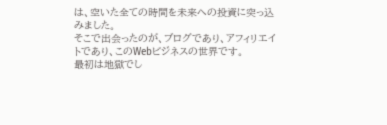は、空いた全ての時間を未来への投資に突っ込みました。
そこで出会ったのが、ブログであり、アフィリエイトであり、このWebビジネスの世界です。
最初は地獄でし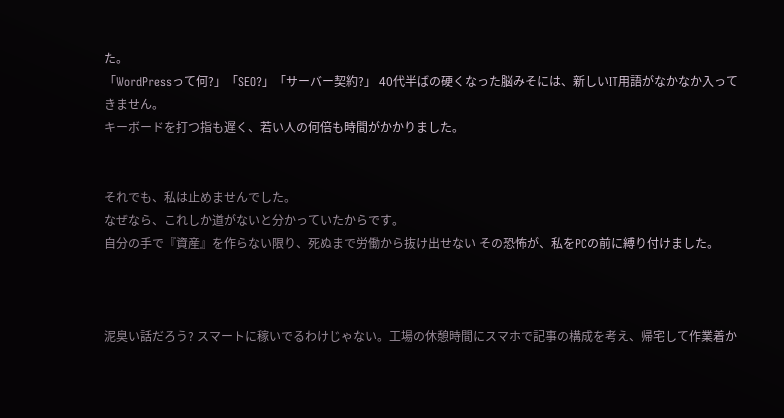た。
「WordPressって何?」「SEO?」「サーバー契約?」 40代半ばの硬くなった脳みそには、新しいIT用語がなかなか入ってきません。
キーボードを打つ指も遅く、若い人の何倍も時間がかかりました。


それでも、私は止めませんでした。
なぜなら、これしか道がないと分かっていたからです。
自分の手で『資産』を作らない限り、死ぬまで労働から抜け出せない その恐怖が、私をPCの前に縛り付けました。



泥臭い話だろう? スマートに稼いでるわけじゃない。工場の休憩時間にスマホで記事の構成を考え、帰宅して作業着か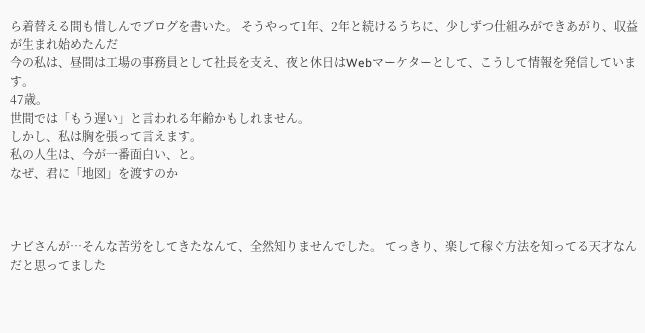ら着替える間も惜しんでブログを書いた。 そうやって1年、2年と続けるうちに、少しずつ仕組みができあがり、収益が生まれ始めたんだ
今の私は、昼間は工場の事務員として社長を支え、夜と休日はWebマーケターとして、こうして情報を発信しています。
47歳。
世間では「もう遅い」と言われる年齢かもしれません。
しかし、私は胸を張って言えます。
私の人生は、今が一番面白い、と。
なぜ、君に「地図」を渡すのか



ナビさんが…そんな苦労をしてきたなんて、全然知りませんでした。 てっきり、楽して稼ぐ方法を知ってる天才なんだと思ってました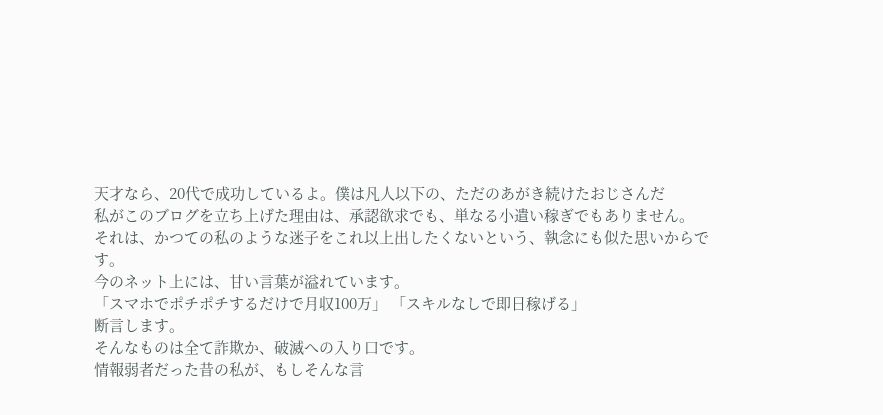天才なら、20代で成功しているよ。僕は凡人以下の、ただのあがき続けたおじさんだ
私がこのブログを立ち上げた理由は、承認欲求でも、単なる小遣い稼ぎでもありません。
それは、かつての私のような迷子をこれ以上出したくないという、執念にも似た思いからです。
今のネット上には、甘い言葉が溢れています。
「スマホでポチポチするだけで月収100万」 「スキルなしで即日稼げる」
断言します。
そんなものは全て詐欺か、破滅への入り口です。
情報弱者だった昔の私が、もしそんな言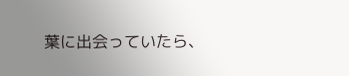葉に出会っていたら、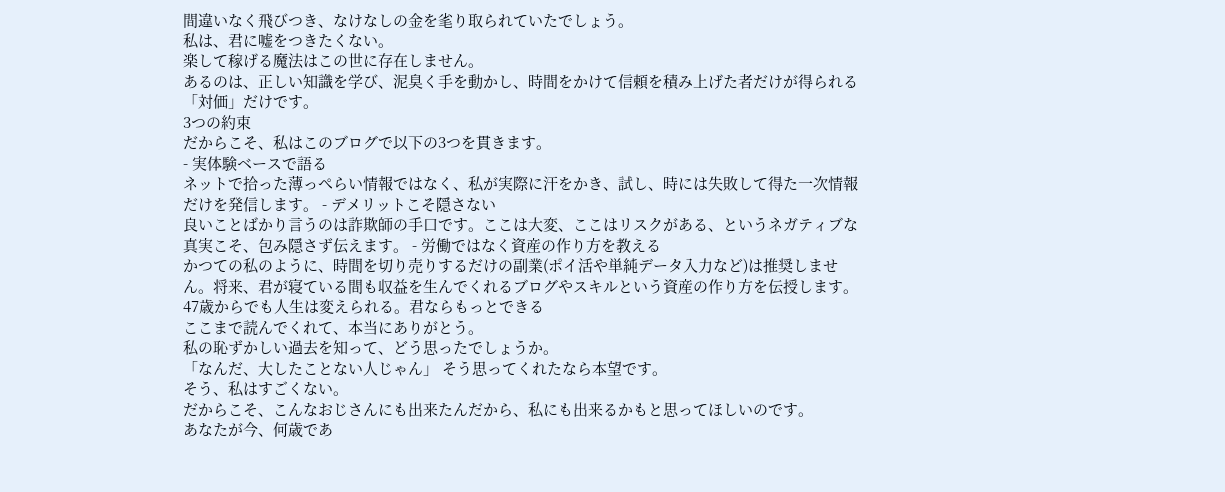間違いなく飛びつき、なけなしの金を毟り取られていたでしょう。
私は、君に嘘をつきたくない。
楽して稼げる魔法はこの世に存在しません。
あるのは、正しい知識を学び、泥臭く手を動かし、時間をかけて信頼を積み上げた者だけが得られる「対価」だけです。
3つの約束
だからこそ、私はこのブログで以下の3つを貫きます。
- 実体験ベースで語る
ネットで拾った薄っぺらい情報ではなく、私が実際に汗をかき、試し、時には失敗して得た一次情報だけを発信します。 - デメリットこそ隠さない
良いことばかり言うのは詐欺師の手口です。ここは大変、ここはリスクがある、というネガティブな真実こそ、包み隠さず伝えます。 - 労働ではなく資産の作り方を教える
かつての私のように、時間を切り売りするだけの副業(ポイ活や単純データ入力など)は推奨しません。将来、君が寝ている間も収益を生んでくれるブログやスキルという資産の作り方を伝授します。
47歳からでも人生は変えられる。君ならもっとできる
ここまで読んでくれて、本当にありがとう。
私の恥ずかしい過去を知って、どう思ったでしょうか。
「なんだ、大したことない人じゃん」 そう思ってくれたなら本望です。
そう、私はすごくない。
だからこそ、こんなおじさんにも出来たんだから、私にも出来るかもと思ってほしいのです。
あなたが今、何歳であ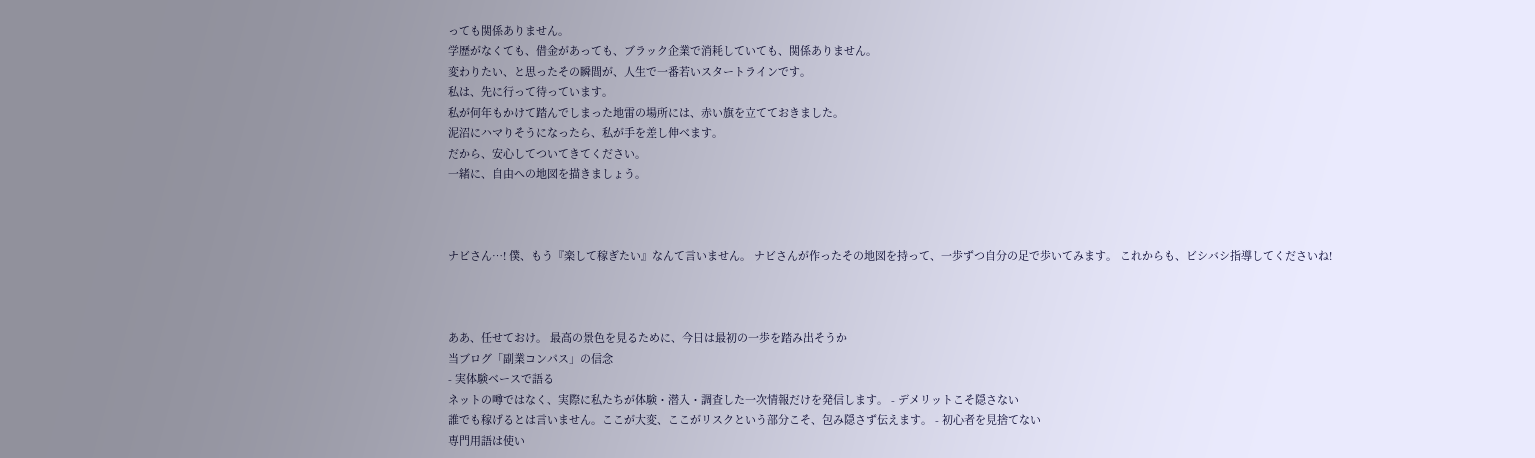っても関係ありません。
学歴がなくても、借金があっても、ブラック企業で消耗していても、関係ありません。
変わりたい、と思ったその瞬間が、人生で一番若いスタートラインです。
私は、先に行って待っています。
私が何年もかけて踏んでしまった地雷の場所には、赤い旗を立てておきました。
泥沼にハマりそうになったら、私が手を差し伸べます。
だから、安心してついてきてください。
一緒に、自由への地図を描きましょう。



ナビさん…! 僕、もう『楽して稼ぎたい』なんて言いません。 ナビさんが作ったその地図を持って、一歩ずつ自分の足で歩いてみます。 これからも、ビシバシ指導してくださいね!



ああ、任せておけ。 最高の景色を見るために、今日は最初の一歩を踏み出そうか
当ブログ「副業コンパス」の信念
- 実体験ベースで語る
ネットの噂ではなく、実際に私たちが体験・潜入・調査した一次情報だけを発信します。 - デメリットこそ隠さない
誰でも稼げるとは言いません。ここが大変、ここがリスクという部分こそ、包み隠さず伝えます。 - 初心者を見捨てない
専門用語は使い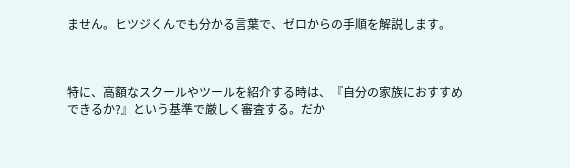ません。ヒツジくんでも分かる言葉で、ゼロからの手順を解説します。



特に、高額なスクールやツールを紹介する時は、『自分の家族におすすめできるか?』という基準で厳しく審査する。だか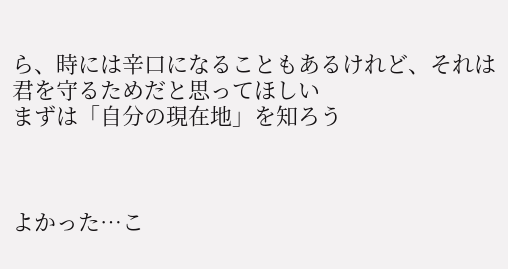ら、時には辛口になることもあるけれど、それは君を守るためだと思ってほしい
まずは「自分の現在地」を知ろう



よかった…こ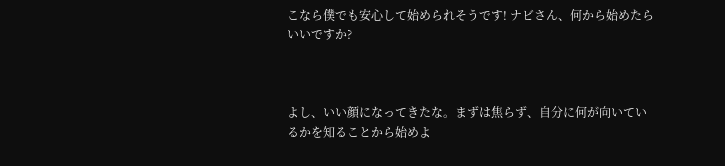こなら僕でも安心して始められそうです! ナビさん、何から始めたらいいですか?



よし、いい顔になってきたな。まずは焦らず、自分に何が向いているかを知ることから始めよ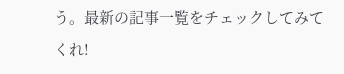う。最新の記事一覧をチェックしてみてくれ!